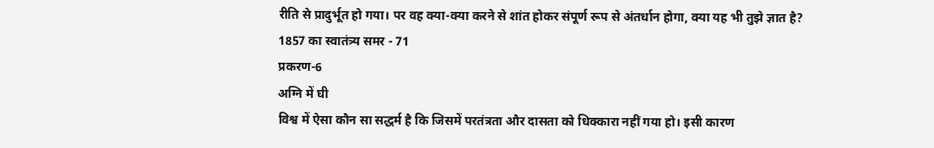रीति से प्रादुर्भूत हो गया। पर वह क्या-क्या करने से शांत होकर संपूर्ण रूप से अंतर्धान होगा, क्या यह भी तुझे ज्ञात है?
1857 का स्वातंत्र्य समर - 71
प्रकरण-6
अग्नि में घी
विश्व में ऐसा कौन सा सद्धर्म है कि जिसमें परतंत्रता और दासता को धिक्कारा नहीं गया हो। इसी कारण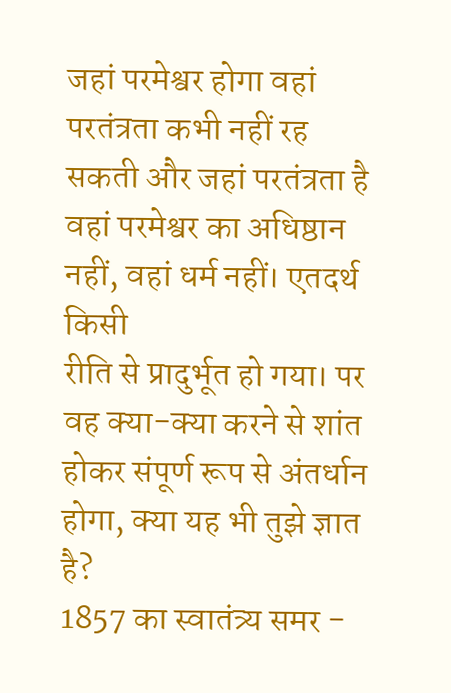जहां परमेश्वर होगा वहां परतंत्रता कभी नहीं रह सकती और जहां परतंत्रता है वहां परमेश्वर का अधिष्ठान नहीं, वहां धर्म नहीं। एतदर्थ किसी
रीति से प्रादुर्भूत हो गया। पर वह क्या-क्या करने से शांत होकर संपूर्ण रूप से अंतर्धान होगा, क्या यह भी तुझे ज्ञात है?
1857 का स्वातंत्र्य समर -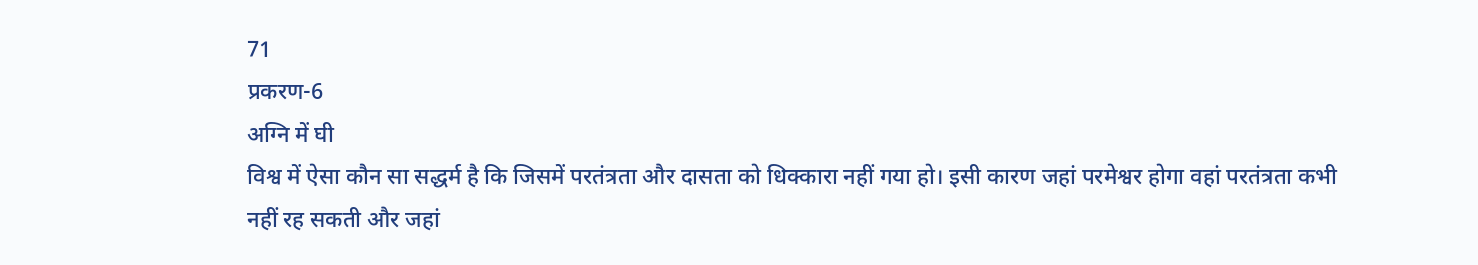71
प्रकरण-6
अग्नि में घी
विश्व में ऐसा कौन सा सद्धर्म है कि जिसमें परतंत्रता और दासता को धिक्कारा नहीं गया हो। इसी कारण जहां परमेश्वर होगा वहां परतंत्रता कभी नहीं रह सकती और जहां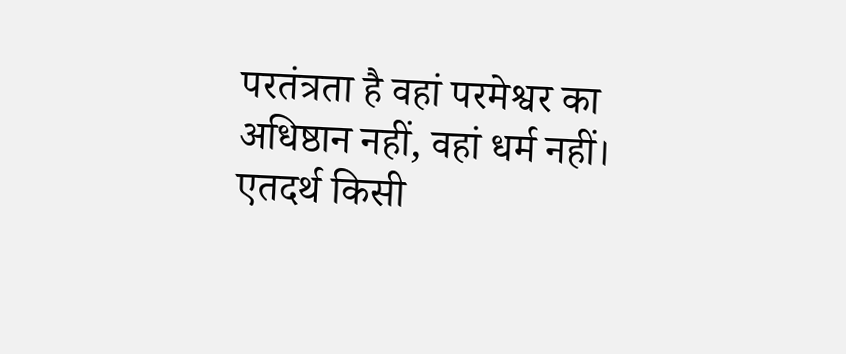परतंत्रता है वहां परमेश्वर का अधिष्ठान नहीं, वहां धर्म नहीं। एतदर्थ किसी